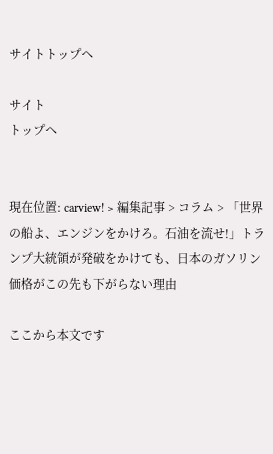サイトトップへ

サイト
トップへ


現在位置: carview! > 編集記事 > コラム > 「世界の船よ、エンジンをかけろ。石油を流せ!」トランプ大統領が発破をかけても、日本のガソリン価格がこの先も下がらない理由

ここから本文です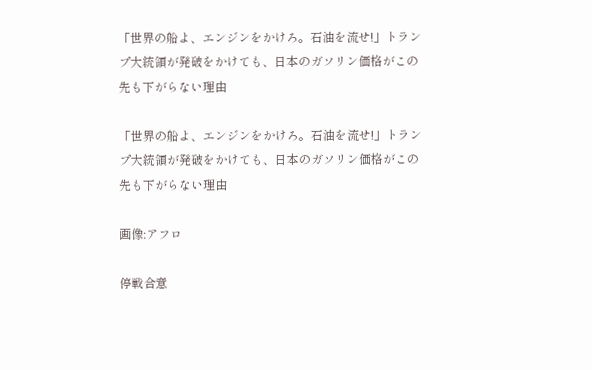「世界の船よ、エンジンをかけろ。石油を流せ!」トランプ大統領が発破をかけても、日本のガソリン価格がこの先も下がらない理由

「世界の船よ、エンジンをかけろ。石油を流せ!」トランプ大統領が発破をかけても、日本のガソリン価格がこの先も下がらない理由

画像:アフロ

停戦合意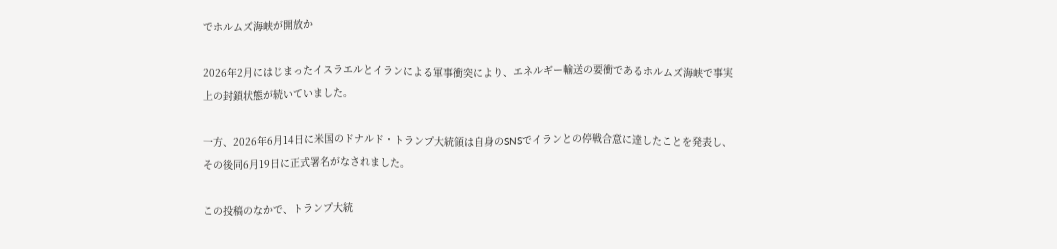でホルムズ海峡が開放か

2026年2月にはじまったイスラエルとイランによる軍事衝突により、エネルギー輸送の要衝であるホルムズ海峡で事実上の封鎖状態が続いていました。

一方、2026年6月14日に米国のドナルド・トランプ大統領は自身のSNSでイランとの停戦合意に達したことを発表し、その後同6月19日に正式署名がなされました。

この投稿のなかで、トランプ大統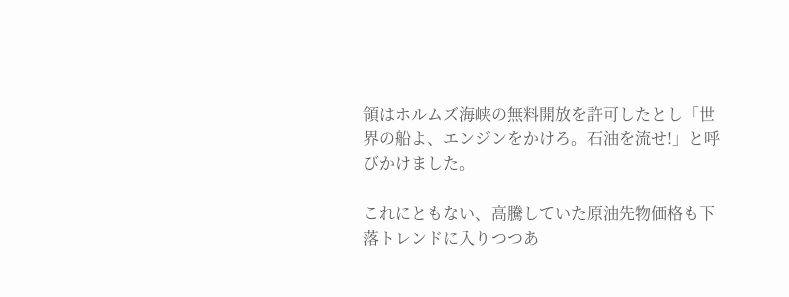領はホルムズ海峡の無料開放を許可したとし「世界の船よ、エンジンをかけろ。石油を流せ!」と呼びかけました。

これにともない、高騰していた原油先物価格も下落トレンドに入りつつあ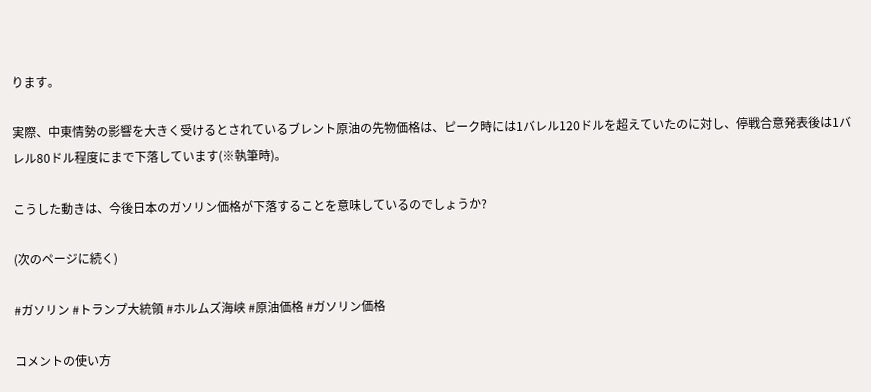ります。

実際、中東情勢の影響を大きく受けるとされているブレント原油の先物価格は、ピーク時には1バレル120ドルを超えていたのに対し、停戦合意発表後は1バレル80ドル程度にまで下落しています(※執筆時)。

こうした動きは、今後日本のガソリン価格が下落することを意味しているのでしょうか?

(次のページに続く)

#ガソリン #トランプ大統領 #ホルムズ海峡 #原油価格 #ガソリン価格

コメントの使い方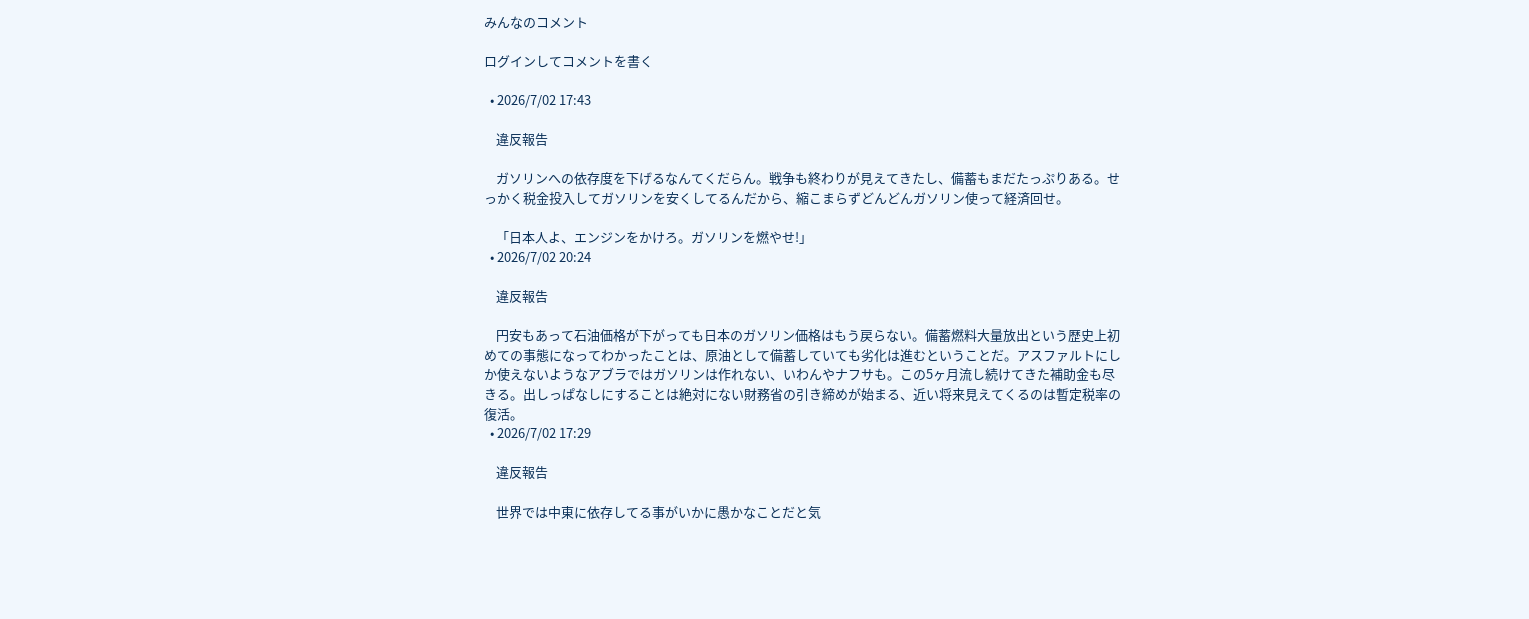みんなのコメント

ログインしてコメントを書く

  • 2026/7/02 17:43

    違反報告

    ガソリンへの依存度を下げるなんてくだらん。戦争も終わりが見えてきたし、備蓄もまだたっぷりある。せっかく税金投入してガソリンを安くしてるんだから、縮こまらずどんどんガソリン使って経済回せ。

    「日本人よ、エンジンをかけろ。ガソリンを燃やせ!」
  • 2026/7/02 20:24

    違反報告

    円安もあって石油価格が下がっても日本のガソリン価格はもう戻らない。備蓄燃料大量放出という歴史上初めての事態になってわかったことは、原油として備蓄していても劣化は進むということだ。アスファルトにしか使えないようなアブラではガソリンは作れない、いわんやナフサも。この5ヶ月流し続けてきた補助金も尽きる。出しっぱなしにすることは絶対にない財務省の引き締めが始まる、近い将来見えてくるのは暫定税率の復活。
  • 2026/7/02 17:29

    違反報告

    世界では中東に依存してる事がいかに愚かなことだと気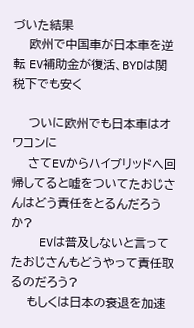づいた結果
    欧州で中国車が日本車を逆転 EV補助金が復活、BYDは関税下でも安く

    ついに欧州でも日本車はオワコンに
    さてEVからハイブリッドへ回帰してると嘘をついてたおじさんはどう責任をとるんだろうか?
    EVは普及しないと言ってたおじさんもどうやって責任取るのだろう?
    もしくは日本の衰退を加速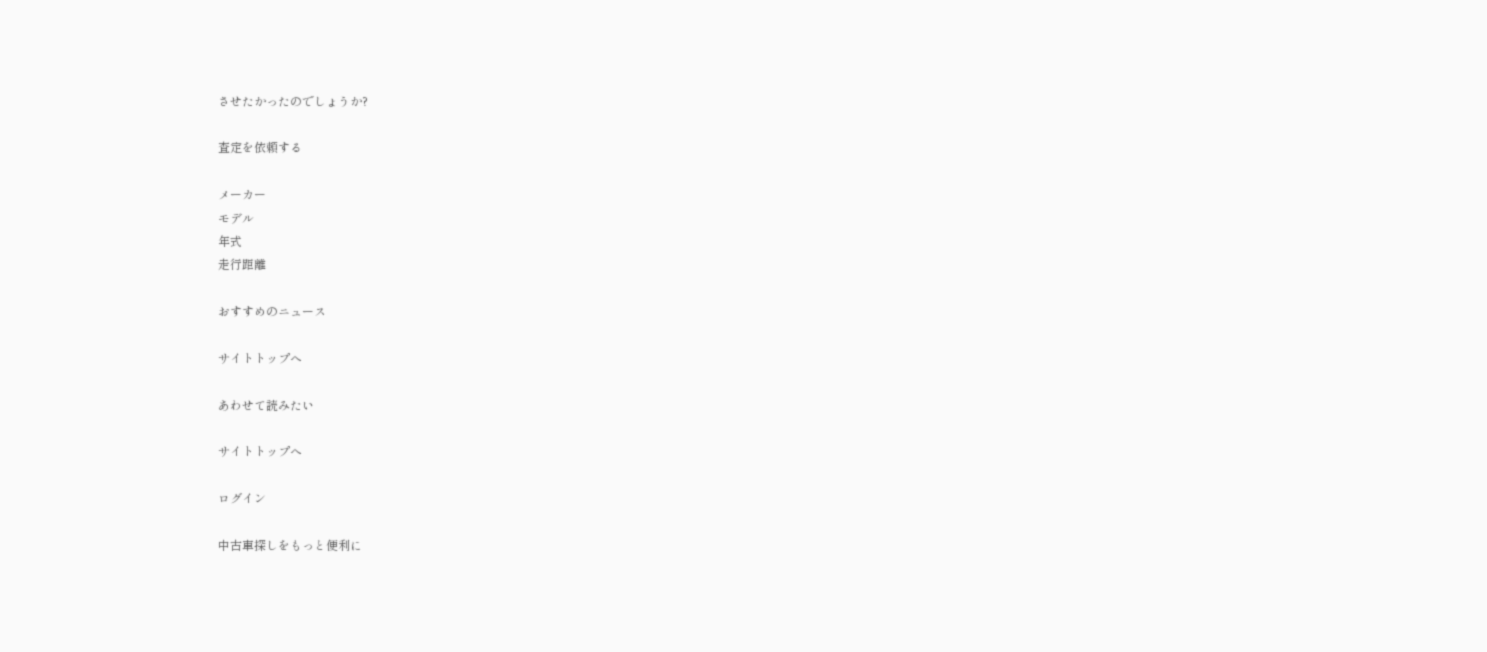させたかったのでしょうか?

査定を依頼する

メーカー
モデル
年式
走行距離

おすすめのニュース

サイトトップへ

あわせて読みたい

サイトトップへ

ログイン

中古車探しをもっと便利に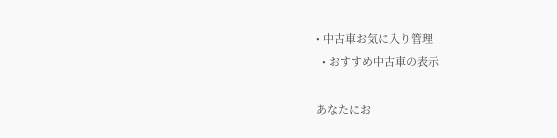• 中古車お気に入り管理
  • おすすめ中古車の表示

あなたにお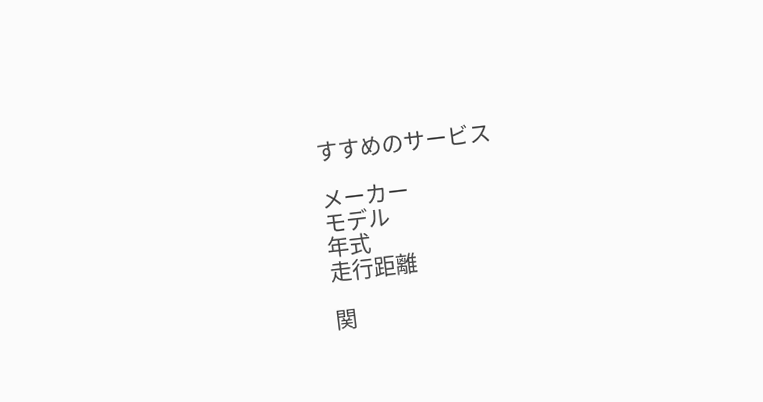すすめのサービス

メーカー
モデル
年式
走行距離

関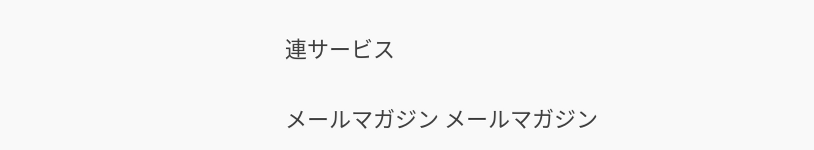連サービス

メールマガジン メールマガジン